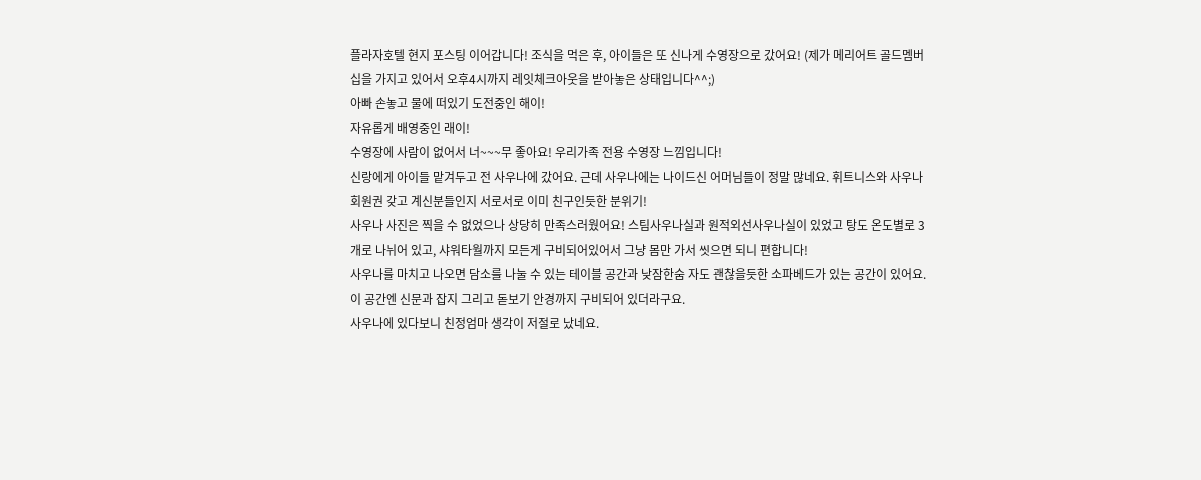플라자호텔 현지 포스팅 이어갑니다! 조식을 먹은 후, 아이들은 또 신나게 수영장으로 갔어요! (제가 메리어트 골드멤버십을 가지고 있어서 오후4시까지 레잇체크아웃을 받아놓은 상태입니다^^;)
아빠 손놓고 물에 떠있기 도전중인 해이!
자유롭게 배영중인 래이!
수영장에 사람이 없어서 너~~~무 좋아요! 우리가족 전용 수영장 느낌입니다!
신랑에게 아이들 맡겨두고 전 사우나에 갔어요. 근데 사우나에는 나이드신 어머님들이 정말 많네요. 휘트니스와 사우나 회원권 갖고 계신분들인지 서로서로 이미 친구인듯한 분위기!
사우나 사진은 찍을 수 없었으나 상당히 만족스러웠어요! 스팀사우나실과 원적외선사우나실이 있었고 탕도 온도별로 3개로 나뉘어 있고, 샤워타월까지 모든게 구비되어있어서 그냥 몸만 가서 씻으면 되니 편합니다!
사우나를 마치고 나오면 담소를 나눌 수 있는 테이블 공간과 낮잠한숨 자도 괜찮을듯한 소파베드가 있는 공간이 있어요. 이 공간엔 신문과 잡지 그리고 돋보기 안경까지 구비되어 있더라구요.
사우나에 있다보니 친정엄마 생각이 저절로 났네요.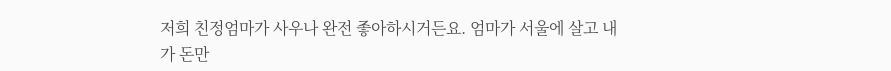저희 친정엄마가 사우나 완전 좋아하시거든요. 엄마가 서울에 살고 내가 돈만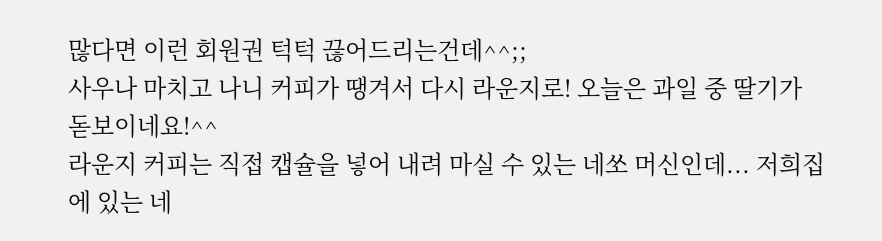많다면 이런 회원권 턱턱 끊어드리는건데^^;;
사우나 마치고 나니 커피가 땡겨서 다시 라운지로! 오늘은 과일 중 딸기가 돋보이네요!^^
라운지 커피는 직접 캡슐을 넣어 내려 마실 수 있는 네쏘 머신인데... 저희집에 있는 네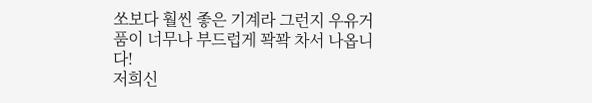쏘보다 훨씬 좋은 기계라 그런지 우유거품이 너무나 부드럽게 꽉꽉 차서 나옵니다!
저희신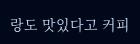랑도 맛있다고 커피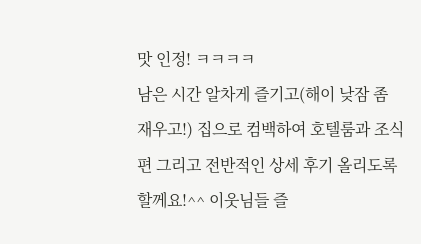맛 인정! ㅋㅋㅋㅋ
남은 시간 알차게 즐기고(해이 낮잠 좀 재우고!) 집으로 컴백하여 호텔룸과 조식편 그리고 전반적인 상세 후기 올리도록할께요!^^ 이웃님들 즐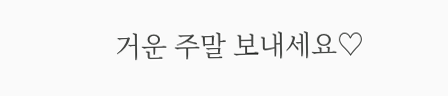거운 주말 보내세요♡